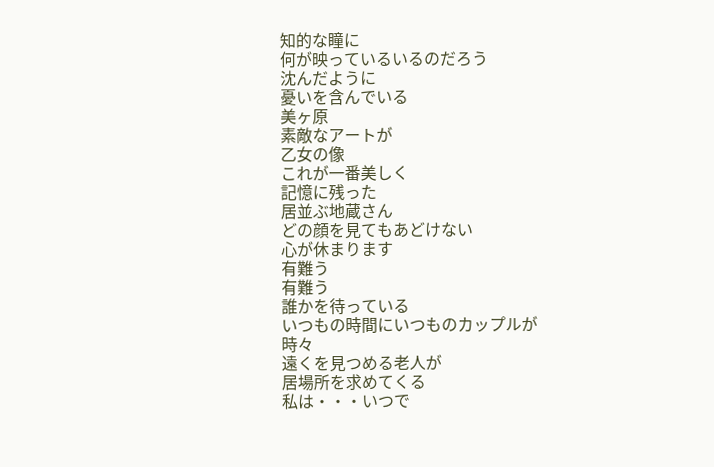知的な瞳に
何が映っているいるのだろう
沈んだように
憂いを含んでいる
美ヶ原
素敵なアートが
乙女の像
これが一番美しく
記憶に残った
居並ぶ地蔵さん
どの顔を見てもあどけない
心が休まります
有難う
有難う
誰かを待っている
いつもの時間にいつものカップルが
時々
遠くを見つめる老人が
居場所を求めてくる
私は・・・いつで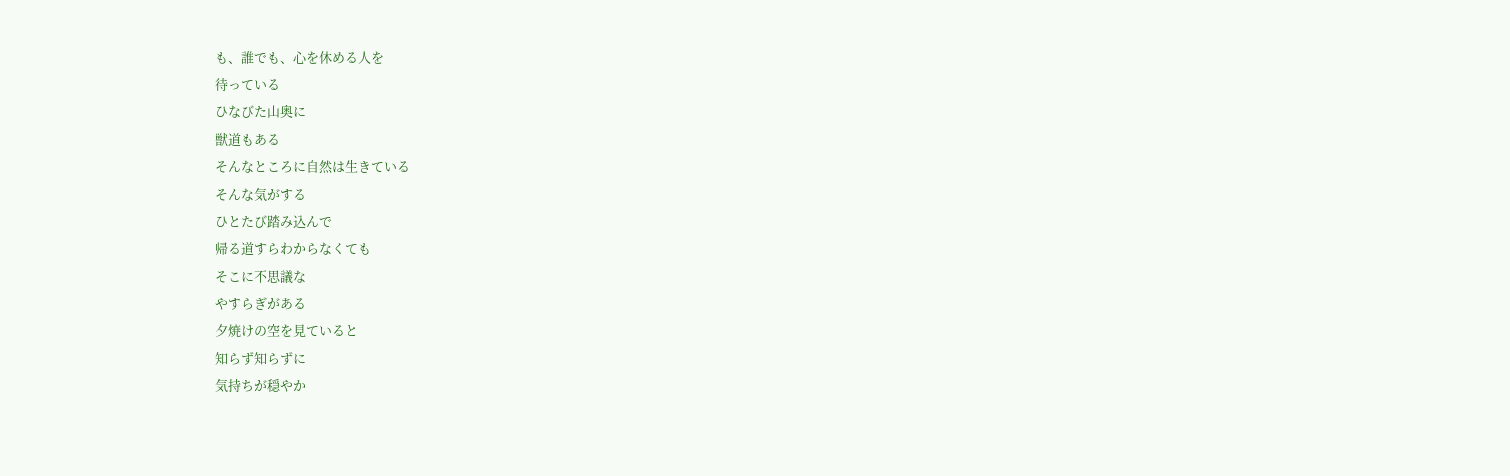も、誰でも、心を休める人を
待っている
ひなびた山奥に
獣道もある
そんなところに自然は生きている
そんな気がする
ひとたび踏み込んで
帰る道すらわからなくても
そこに不思議な
やすらぎがある
夕焼けの空を見ていると
知らず知らずに
気持ちが穏やか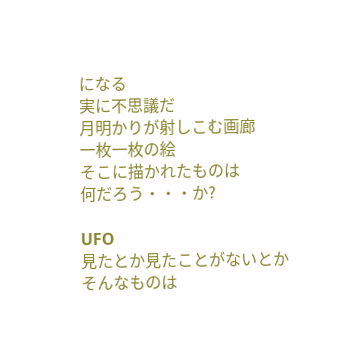になる
実に不思議だ
月明かりが射しこむ画廊
一枚一枚の絵
そこに描かれたものは
何だろう・・・か?

UFO
見たとか見たことがないとか
そんなものは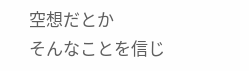空想だとか
そんなことを信じ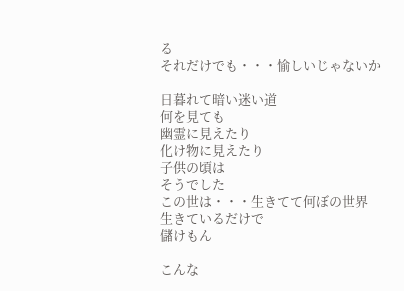る
それだけでも・・・愉しいじゃないか

日暮れて暗い迷い道
何を見ても
幽霊に見えたり
化け物に見えたり
子供の頃は
そうでした
この世は・・・生きてて何ぼの世界
生きているだけで
儲けもん

こんな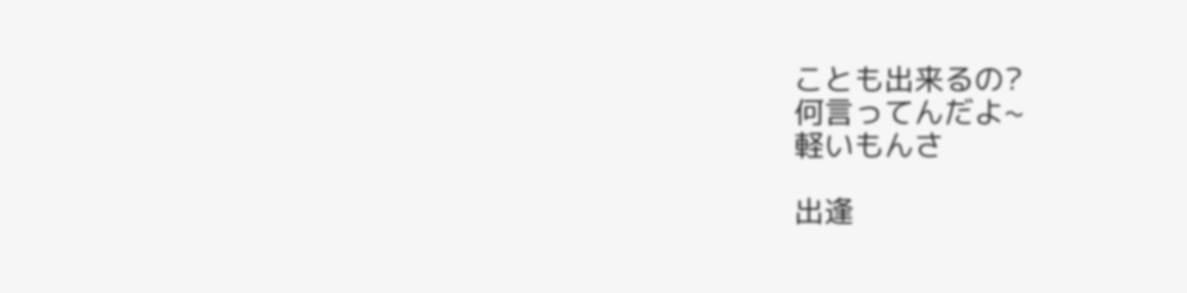ことも出来るの?
何言ってんだよ~
軽いもんさ

出逢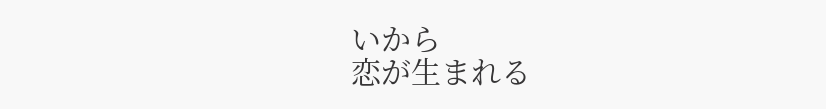いから
恋が生まれる